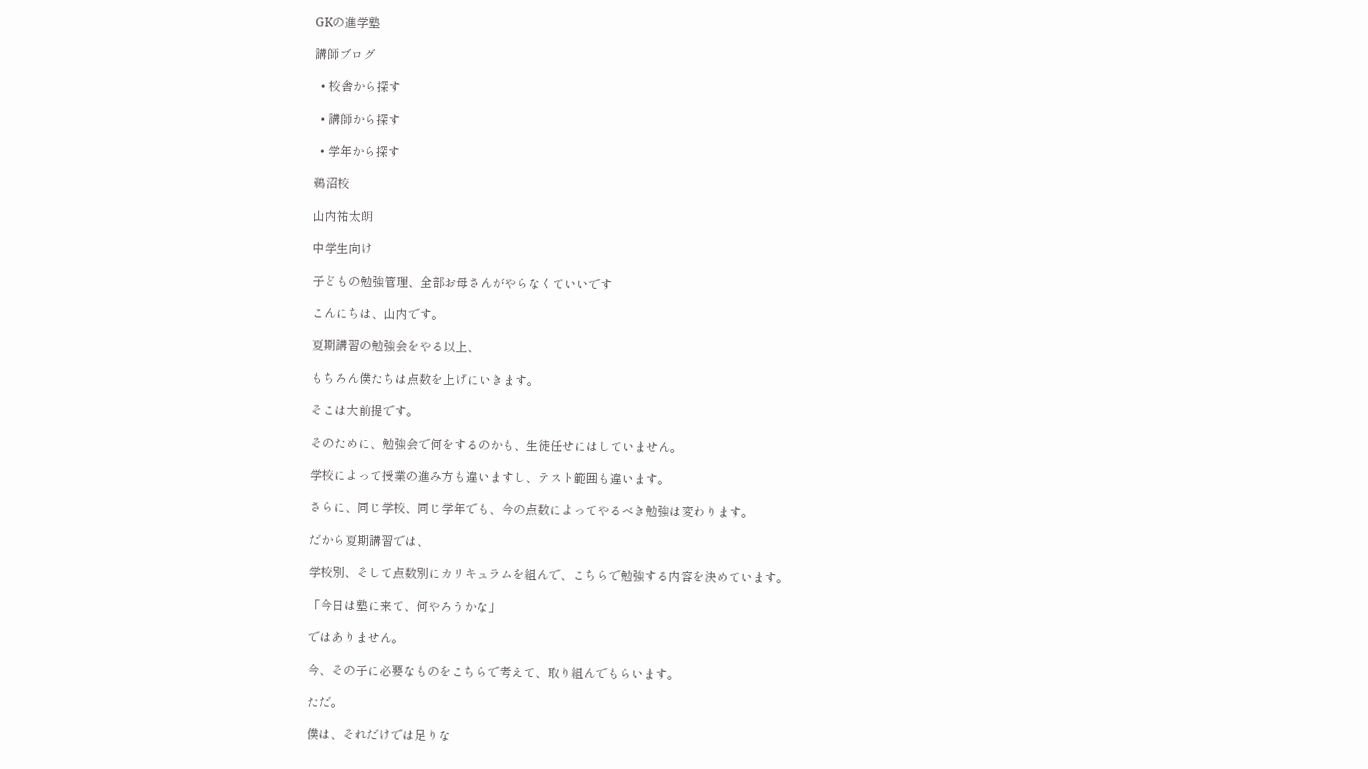GKの進学塾

講師ブログ

  • 校舎から探す

  • 講師から探す

  • 学年から探す

鵜沼校

山内祐太朗

中学生向け

子どもの勉強管理、全部お母さんがやらなくていいです

こんにちは、山内です。

夏期講習の勉強会をやる以上、

もちろん僕たちは点数を上げにいきます。

そこは大前提です。

そのために、勉強会で何をするのかも、生徒任せにはしていません。

学校によって授業の進み方も違いますし、テスト範囲も違います。

さらに、同じ学校、同じ学年でも、今の点数によってやるべき勉強は変わります。

だから夏期講習では、

学校別、そして点数別にカリキュラムを組んで、こちらで勉強する内容を決めています。

「今日は塾に来て、何やろうかな」

ではありません。

今、その子に必要なものをこちらで考えて、取り組んでもらいます。

ただ。

僕は、それだけでは足りな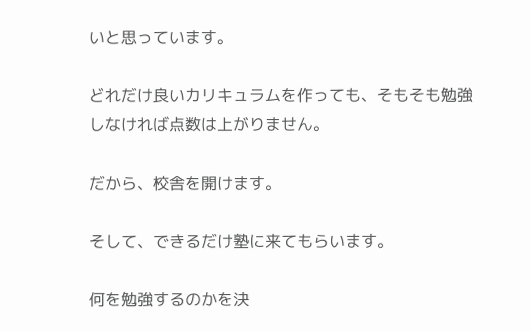いと思っています。

どれだけ良いカリキュラムを作っても、そもそも勉強しなければ点数は上がりません。

だから、校舎を開けます。

そして、できるだけ塾に来てもらいます。

何を勉強するのかを決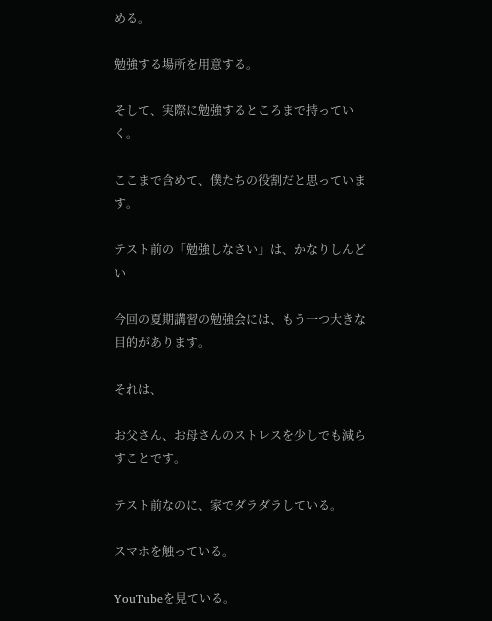める。

勉強する場所を用意する。

そして、実際に勉強するところまで持っていく。

ここまで含めて、僕たちの役割だと思っています。

テスト前の「勉強しなさい」は、かなりしんどい

今回の夏期講習の勉強会には、もう一つ大きな目的があります。

それは、

お父さん、お母さんのストレスを少しでも減らすことです。

テスト前なのに、家でダラダラしている。

スマホを触っている。

YouTubeを見ている。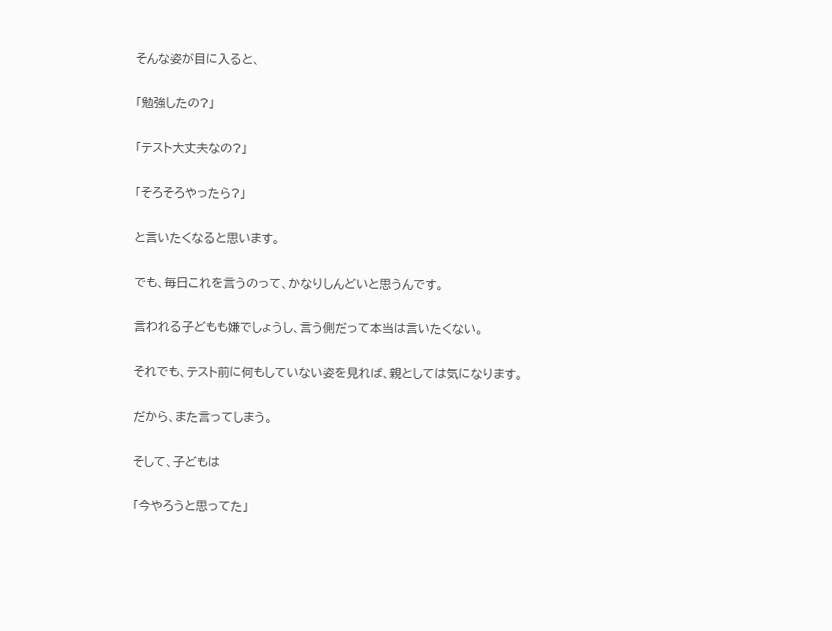そんな姿が目に入ると、

「勉強したの?」

「テスト大丈夫なの?」

「そろそろやったら?」

と言いたくなると思います。

でも、毎日これを言うのって、かなりしんどいと思うんです。

言われる子どもも嫌でしょうし、言う側だって本当は言いたくない。

それでも、テスト前に何もしていない姿を見れば、親としては気になります。

だから、また言ってしまう。

そして、子どもは

「今やろうと思ってた」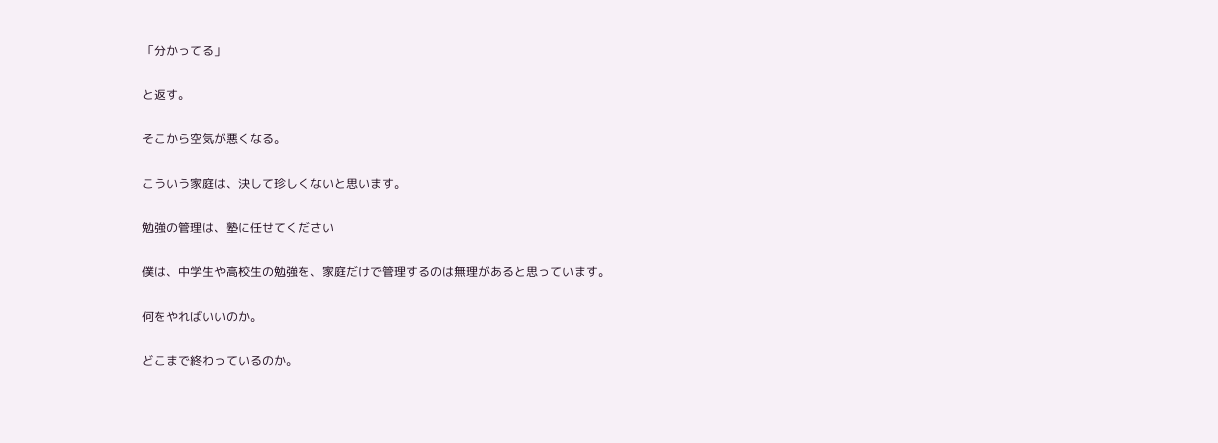「分かってる」

と返す。

そこから空気が悪くなる。

こういう家庭は、決して珍しくないと思います。

勉強の管理は、塾に任せてください

僕は、中学生や高校生の勉強を、家庭だけで管理するのは無理があると思っています。

何をやればいいのか。

どこまで終わっているのか。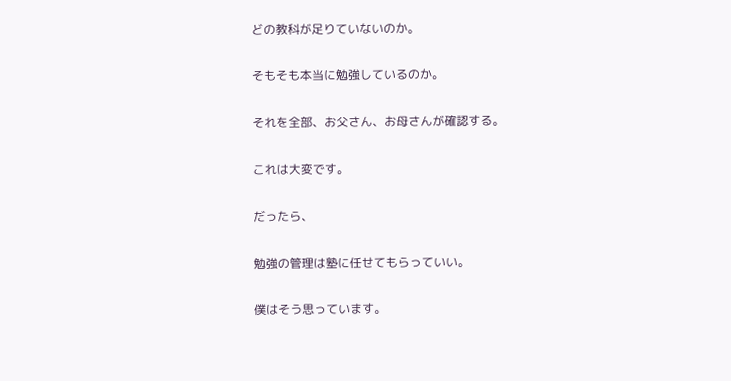どの教科が足りていないのか。

そもそも本当に勉強しているのか。

それを全部、お父さん、お母さんが確認する。

これは大変です。

だったら、

勉強の管理は塾に任せてもらっていい。

僕はそう思っています。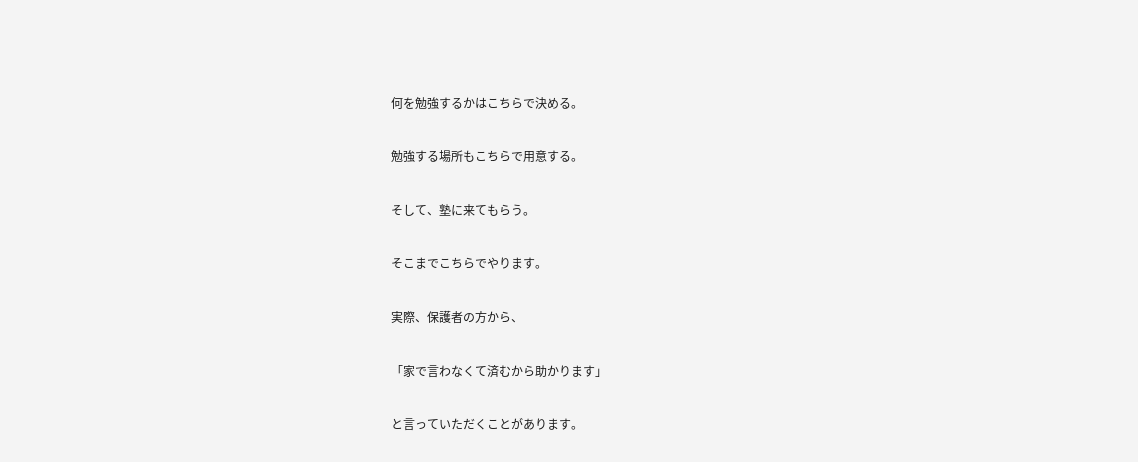何を勉強するかはこちらで決める。

勉強する場所もこちらで用意する。

そして、塾に来てもらう。

そこまでこちらでやります。

実際、保護者の方から、

「家で言わなくて済むから助かります」

と言っていただくことがあります。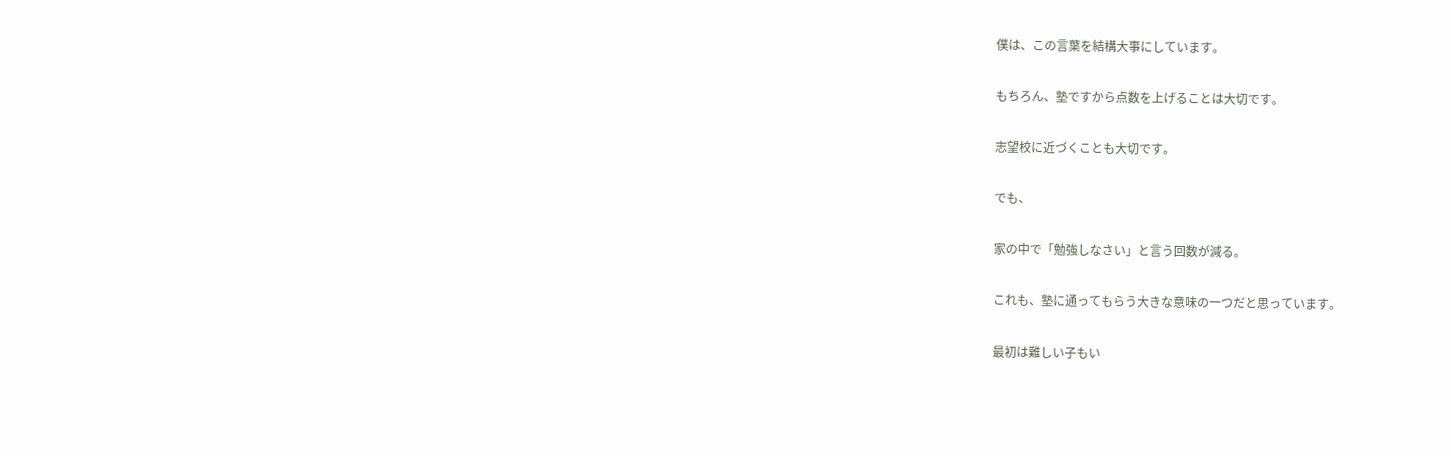僕は、この言葉を結構大事にしています。

もちろん、塾ですから点数を上げることは大切です。

志望校に近づくことも大切です。

でも、

家の中で「勉強しなさい」と言う回数が減る。

これも、塾に通ってもらう大きな意味の一つだと思っています。

最初は難しい子もい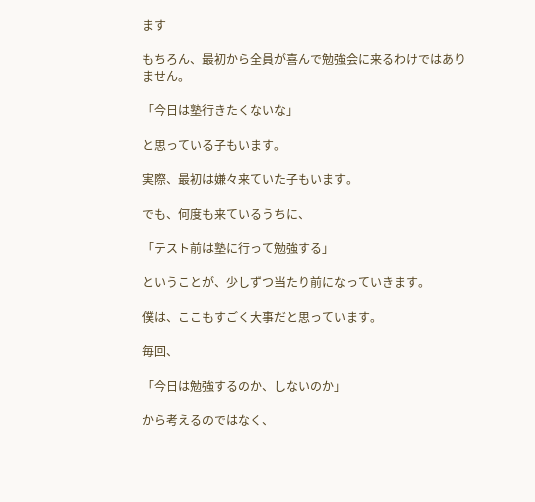ます

もちろん、最初から全員が喜んで勉強会に来るわけではありません。

「今日は塾行きたくないな」

と思っている子もいます。

実際、最初は嫌々来ていた子もいます。

でも、何度も来ているうちに、

「テスト前は塾に行って勉強する」

ということが、少しずつ当たり前になっていきます。

僕は、ここもすごく大事だと思っています。

毎回、

「今日は勉強するのか、しないのか」

から考えるのではなく、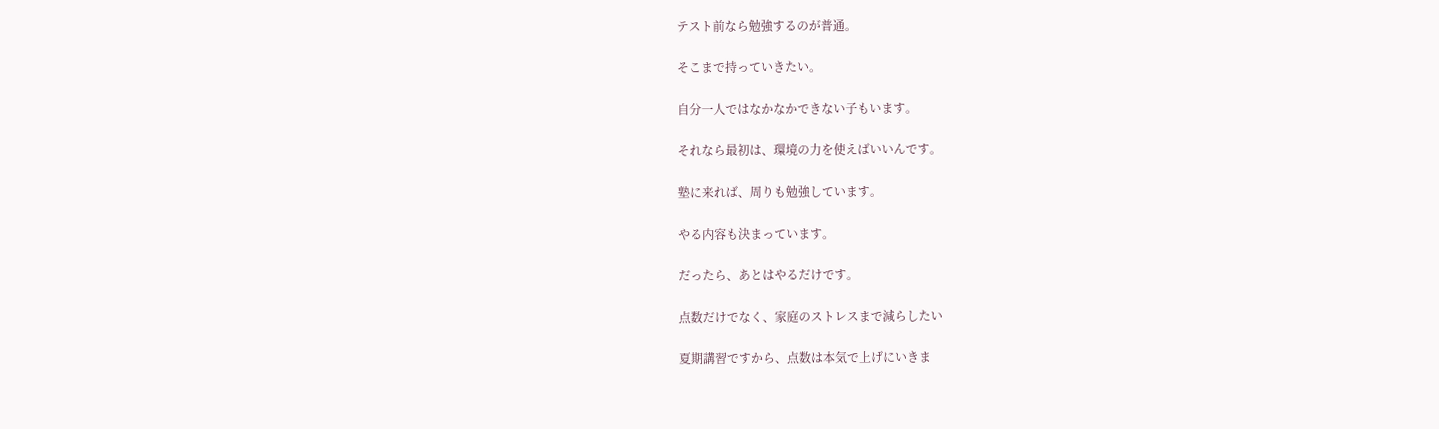テスト前なら勉強するのが普通。

そこまで持っていきたい。

自分一人ではなかなかできない子もいます。

それなら最初は、環境の力を使えばいいんです。

塾に来れば、周りも勉強しています。

やる内容も決まっています。

だったら、あとはやるだけです。

点数だけでなく、家庭のストレスまで減らしたい

夏期講習ですから、点数は本気で上げにいきま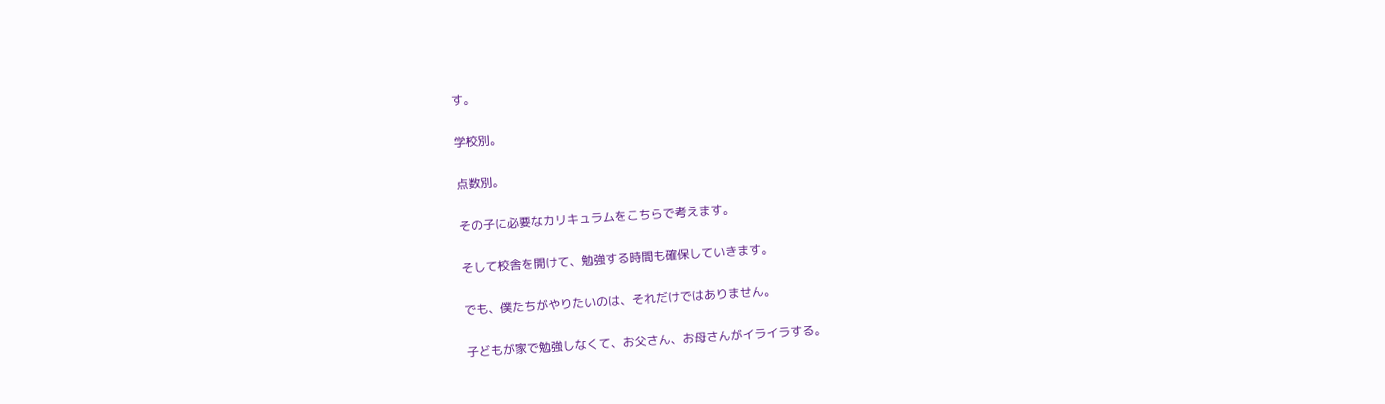す。

学校別。

点数別。

その子に必要なカリキュラムをこちらで考えます。

そして校舎を開けて、勉強する時間も確保していきます。

でも、僕たちがやりたいのは、それだけではありません。

子どもが家で勉強しなくて、お父さん、お母さんがイライラする。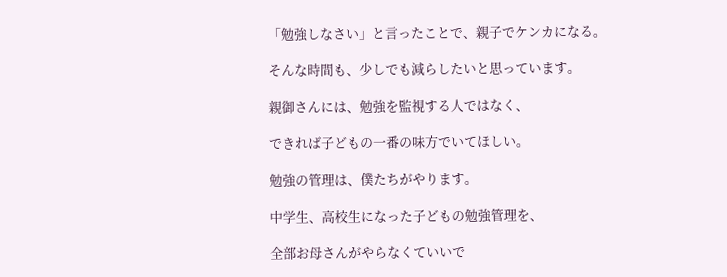「勉強しなさい」と言ったことで、親子でケンカになる。

そんな時間も、少しでも減らしたいと思っています。

親御さんには、勉強を監視する人ではなく、

できれば子どもの一番の味方でいてほしい。

勉強の管理は、僕たちがやります。

中学生、高校生になった子どもの勉強管理を、

全部お母さんがやらなくていいで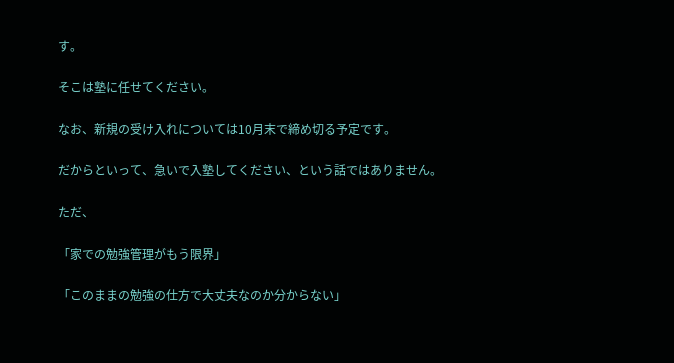す。

そこは塾に任せてください。

なお、新規の受け入れについては10月末で締め切る予定です。

だからといって、急いで入塾してください、という話ではありません。

ただ、

「家での勉強管理がもう限界」

「このままの勉強の仕方で大丈夫なのか分からない」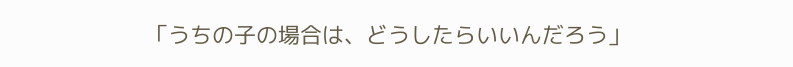「うちの子の場合は、どうしたらいいんだろう」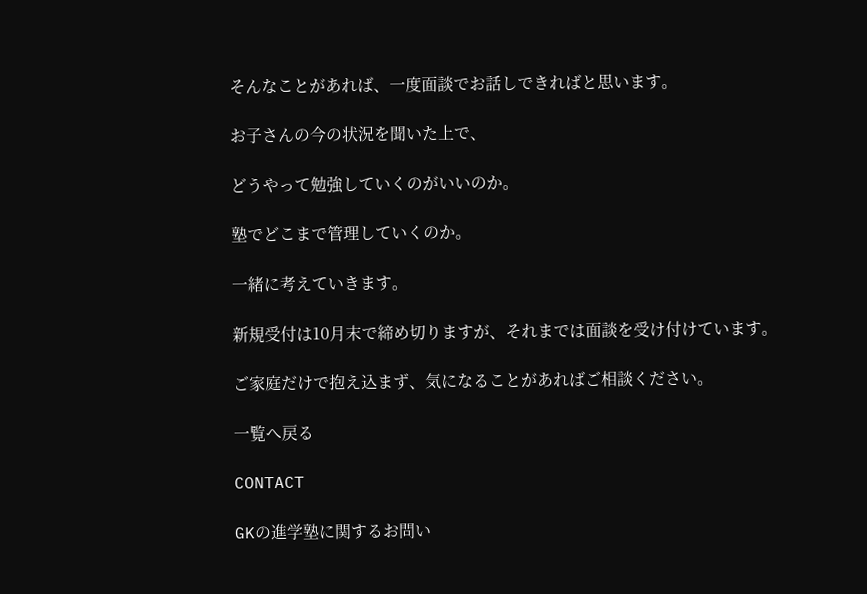そんなことがあれば、一度面談でお話しできればと思います。

お子さんの今の状況を聞いた上で、

どうやって勉強していくのがいいのか。

塾でどこまで管理していくのか。

一緒に考えていきます。

新規受付は10月末で締め切りますが、それまでは面談を受け付けています。

ご家庭だけで抱え込まず、気になることがあればご相談ください。

一覧へ戻る

CONTACT

GKの進学塾に関するお問い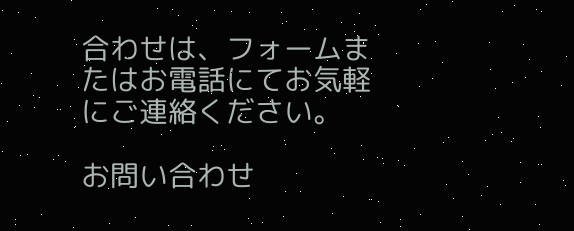合わせは、フォームまたはお電話にてお気軽にご連絡ください。

お問い合わせ